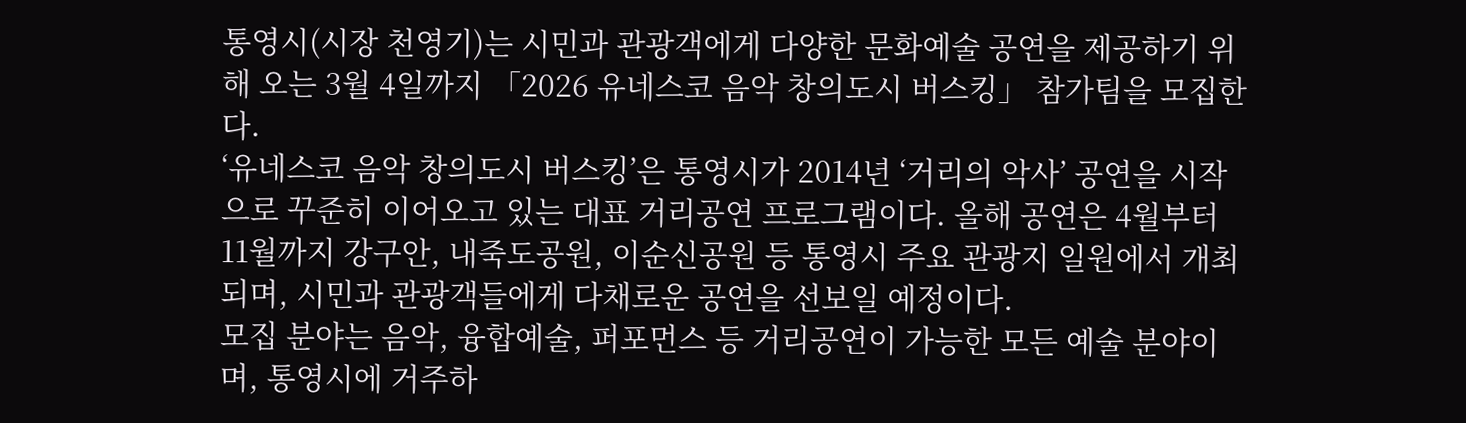통영시(시장 천영기)는 시민과 관광객에게 다양한 문화예술 공연을 제공하기 위해 오는 3월 4일까지 「2026 유네스코 음악 창의도시 버스킹」 참가팀을 모집한다.
‘유네스코 음악 창의도시 버스킹’은 통영시가 2014년 ‘거리의 악사’ 공연을 시작으로 꾸준히 이어오고 있는 대표 거리공연 프로그램이다. 올해 공연은 4월부터 11월까지 강구안, 내죽도공원, 이순신공원 등 통영시 주요 관광지 일원에서 개최되며, 시민과 관광객들에게 다채로운 공연을 선보일 예정이다.
모집 분야는 음악, 융합예술, 퍼포먼스 등 거리공연이 가능한 모든 예술 분야이며, 통영시에 거주하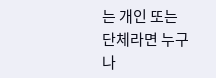는 개인 또는 단체라면 누구나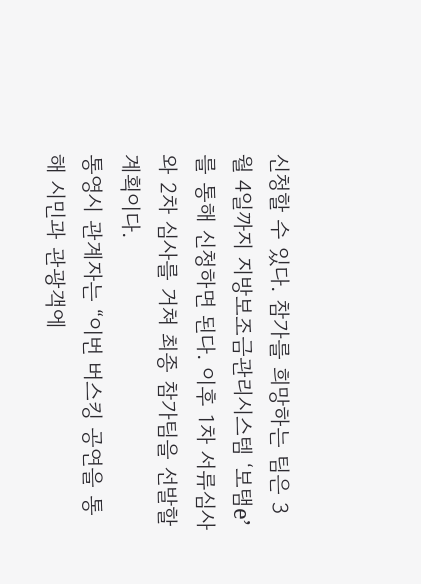신청할 수 있다. 참가를 희망하는 팀은 3월 4일까지 지방보조금관리시스템 ‘보탬e’를 통해 신청하면 된다. 이후 1차 서류심사와 2차 심사를 거쳐 최종 참가팀을 선발할 계획이다.
통영시 관계자는 “이번 버스킹 공연을 통해 시민과 관광객에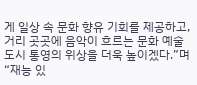게 일상 속 문화 향유 기회를 제공하고, 거리 곳곳에 음악이 흐르는 문화 예술 도시 통영의 위상을 더욱 높이겠다.”며 “재능 있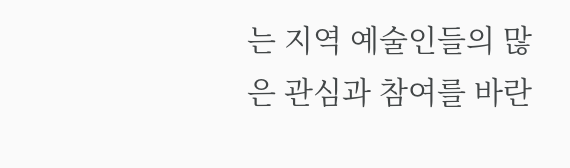는 지역 예술인들의 많은 관심과 참여를 바란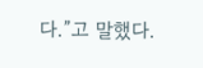다.”고 말했다.